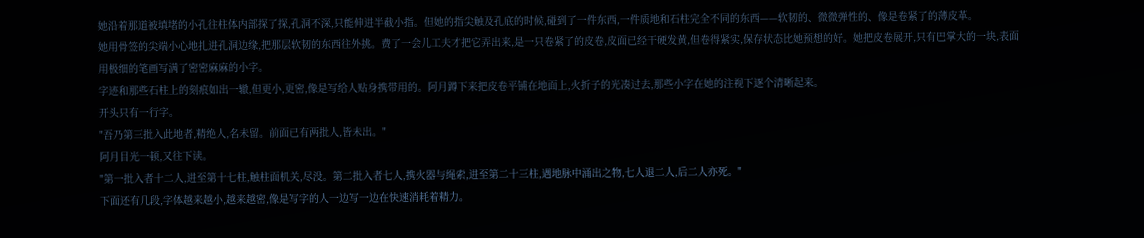她沿着那道被填堵的小孔往柱体内部探了探,孔洞不深,只能伸进半截小指。但她的指尖触及孔底的时候,碰到了一件东西,一件质地和石柱完全不同的东西——软韧的、微微弹性的、像是卷紧了的薄皮革。
她用骨签的尖端小心地扎进孔洞边缘,把那层软韧的东西往外挑。费了一会儿工夫才把它弄出来,是一只卷紧了的皮卷,皮面已经干硬发黄,但卷得紧实,保存状态比她预想的好。她把皮卷展开,只有巴掌大的一块,表面用极细的笔画写满了密密麻麻的小字。
字迹和那些石柱上的刻痕如出一辙,但更小,更密,像是写给人贴身携带用的。阿月蹲下来把皮卷平铺在地面上,火折子的光凑过去,那些小字在她的注视下逐个清晰起来。
开头只有一行字。
"吾乃第三批入此地者,精绝人,名未留。前面已有两批人,皆未出。"
阿月目光一顿,又往下读。
"第一批入者十二人,进至第十七柱,触柱面机关,尽没。第二批入者七人,携火器与绳索,进至第二十三柱,遇地脉中涌出之物,七人退二人,后二人亦死。"
下面还有几段,字体越来越小,越来越密,像是写字的人一边写一边在快速消耗着精力。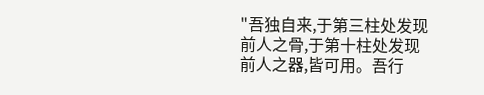"吾独自来,于第三柱处发现前人之骨,于第十柱处发现前人之器,皆可用。吾行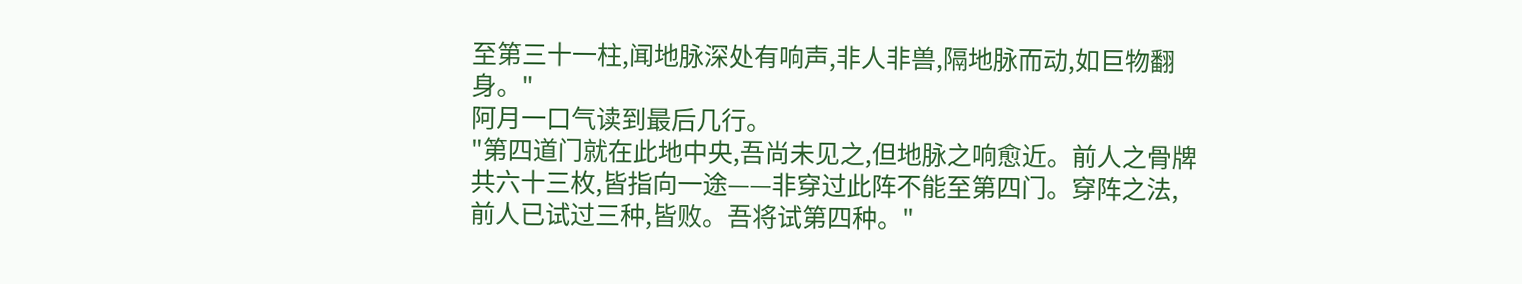至第三十一柱,闻地脉深处有响声,非人非兽,隔地脉而动,如巨物翻身。"
阿月一口气读到最后几行。
"第四道门就在此地中央,吾尚未见之,但地脉之响愈近。前人之骨牌共六十三枚,皆指向一途——非穿过此阵不能至第四门。穿阵之法,前人已试过三种,皆败。吾将试第四种。"